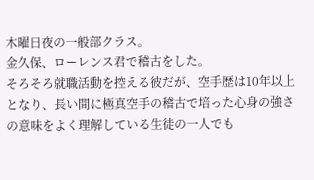木曜日夜の一般部クラス。
金久保、ローレンス君で稽古をした。
そろそろ就職活動を控える彼だが、空手歴は10年以上となり、長い間に極真空手の稽古で培った心身の強さの意味をよく理解している生徒の一人でも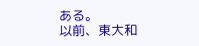ある。
以前、東大和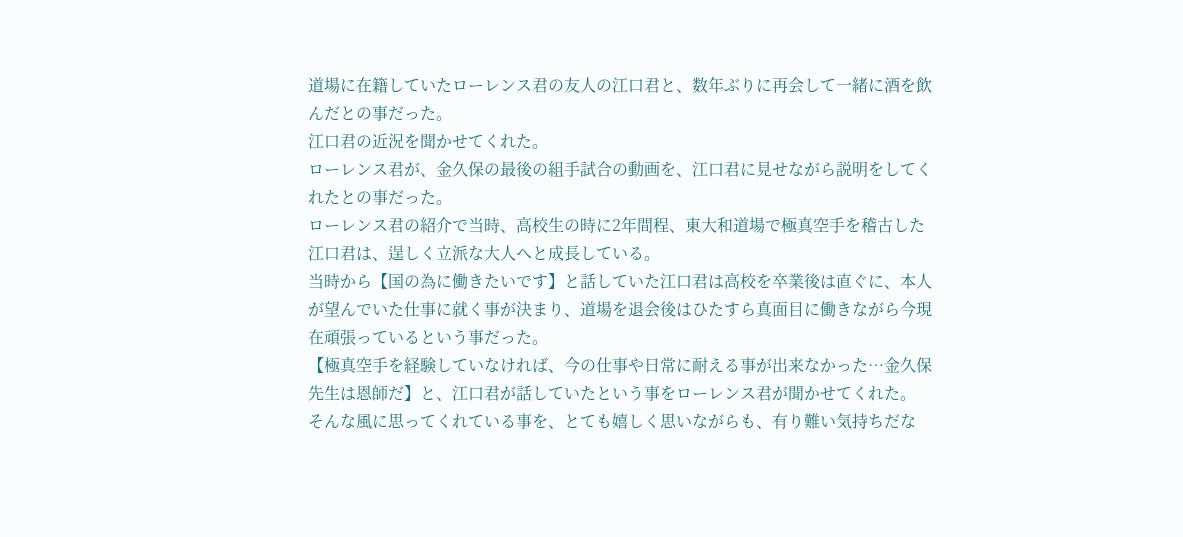道場に在籍していたローレンス君の友人の江口君と、数年ぶりに再会して一緒に酒を飲んだとの事だった。
江口君の近況を聞かせてくれた。
ローレンス君が、金久保の最後の組手試合の動画を、江口君に見せながら説明をしてくれたとの事だった。
ローレンス君の紹介で当時、高校生の時に2年間程、東大和道場で極真空手を稽古した江口君は、逞しく立派な大人へと成長している。
当時から【国の為に働きたいです】と話していた江口君は高校を卒業後は直ぐに、本人が望んでいた仕事に就く事が決まり、道場を退会後はひたすら真面目に働きながら今現在頑張っているという事だった。
【極真空手を経験していなければ、今の仕事や日常に耐える事が出来なかった…金久保先生は恩師だ】と、江口君が話していたという事をローレンス君が聞かせてくれた。
そんな風に思ってくれている事を、とても嬉しく思いながらも、有り難い気持ちだな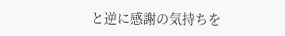と逆に感謝の気持ちを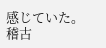感じていた。
稽古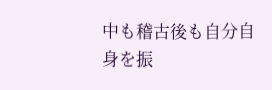中も稽古後も自分自身を振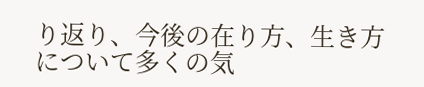り返り、今後の在り方、生き方について多くの気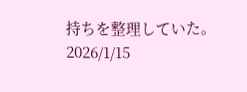持ちを整理していた。
2026/1/15